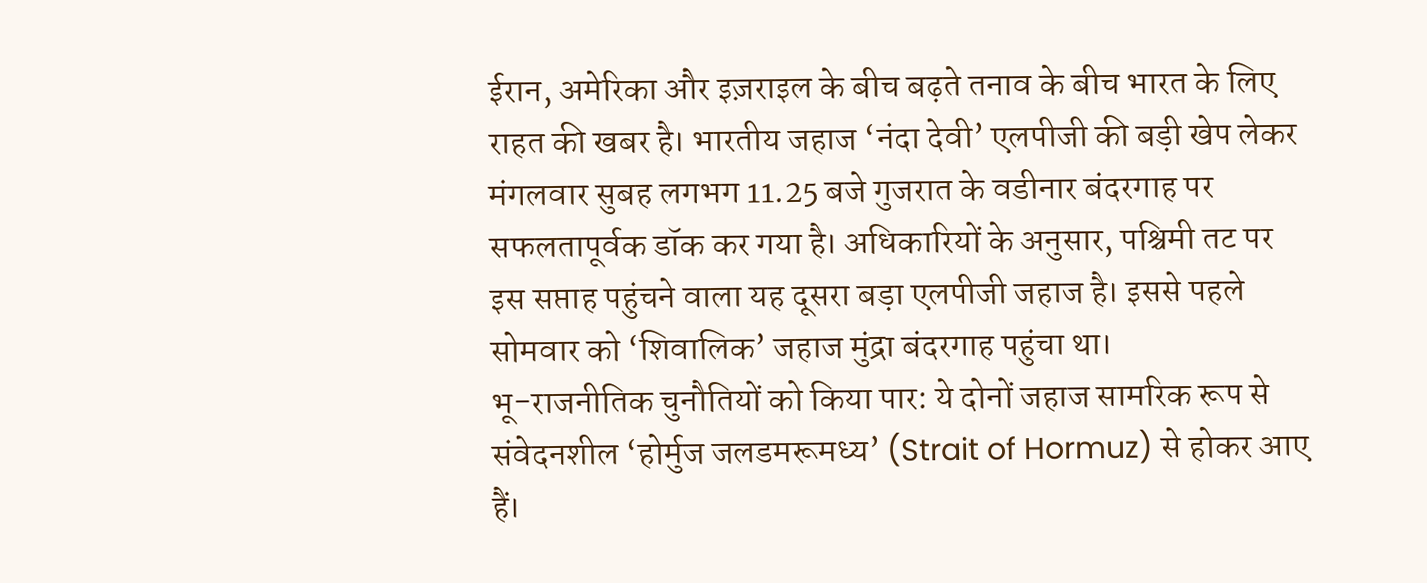ईरान, अमेरिका और इज़राइल के बीच बढ़ते तनाव के बीच भारत के लिए राहत की खबर है। भारतीय जहाज ‘नंदा देवी’ एलपीजी की बड़ी खेप लेकर मंगलवार सुबह लगभग 11.25 बजे गुजरात के वडीनार बंदरगाह पर सफलतापूर्वक डॉक कर गया है। अधिकारियों के अनुसार, पश्चिमी तट पर इस सप्ताह पहुंचने वाला यह दूसरा बड़ा एलपीजी जहाज है। इससे पहले सोमवार को ‘शिवालिक’ जहाज मुंद्रा बंदरगाह पहुंचा था।
भू-राजनीतिक चुनौतियों को किया पार: ये दोनों जहाज सामरिक रूप से संवेदनशील ‘होर्मुज जलडमरूमध्य’ (Strait of Hormuz) से होकर आए हैं।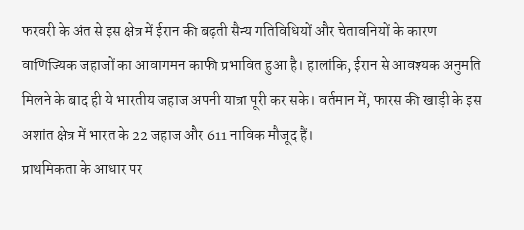फरवरी के अंत से इस क्षेत्र में ईरान की बढ़ती सैन्य गतिविधियों और चेतावनियों के कारण वाणिज्यिक जहाजों का आवागमन काफी प्रभावित हुआ है। हालांकि, ईरान से आवश्यक अनुमति मिलने के बाद ही ये भारतीय जहाज अपनी यात्रा पूरी कर सके। वर्तमान में, फारस की खाड़ी के इस अशांत क्षेत्र में भारत के 22 जहाज और 611 नाविक मौजूद हैं।
प्राथमिकता के आधार पर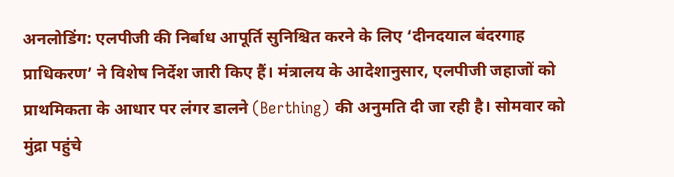अनलोडिंग: एलपीजी की निर्बाध आपूर्ति सुनिश्चित करने के लिए ‘दीनदयाल बंदरगाह प्राधिकरण’ ने विशेष निर्देश जारी किए हैं। मंत्रालय के आदेशानुसार, एलपीजी जहाजों को प्राथमिकता के आधार पर लंगर डालने (Berthing) की अनुमति दी जा रही है। सोमवार को मुंद्रा पहुंचे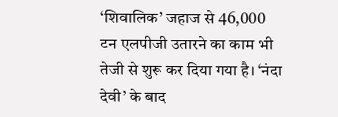‘शिवालिक’ जहाज से 46,000 टन एलपीजी उतारने का काम भी तेजी से शुरू कर दिया गया है। ‘नंदा देवी’ के बाद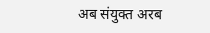अब संयुक्त अरब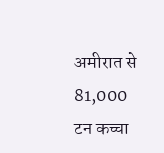अमीरात से 81,000 टन कच्चा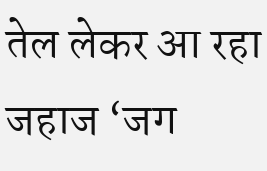तेल लेकर आ रहा जहाज ‘जग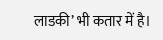लाडकी’ भी कतार में है।